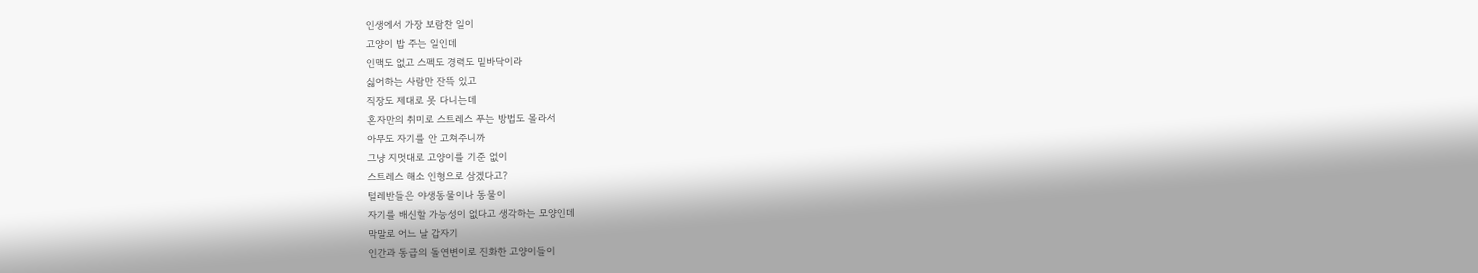인생에서 가장 보람찬 일이
고양이 밥 주는 일인데
인맥도 없고 스펙도 경력도 밑바닥이라
싫어하는 사람만 잔뜩 있고
직장도 제대로 못 다니는데
혼자만의 취미로 스트레스 푸는 방법도 몰라서
아무도 자기를 안 고쳐주니까
그냥 지멋대로 고양이를 기준 없이
스트레스 해소 인형으로 삼겠다고?
털레반들은 야생동물이나 동물이
자기를 배신할 가능성이 없다고 생각하는 모양인데
막말로 어느 날 갑자기
인간과 동급의 돌연변이로 진화한 고양이들이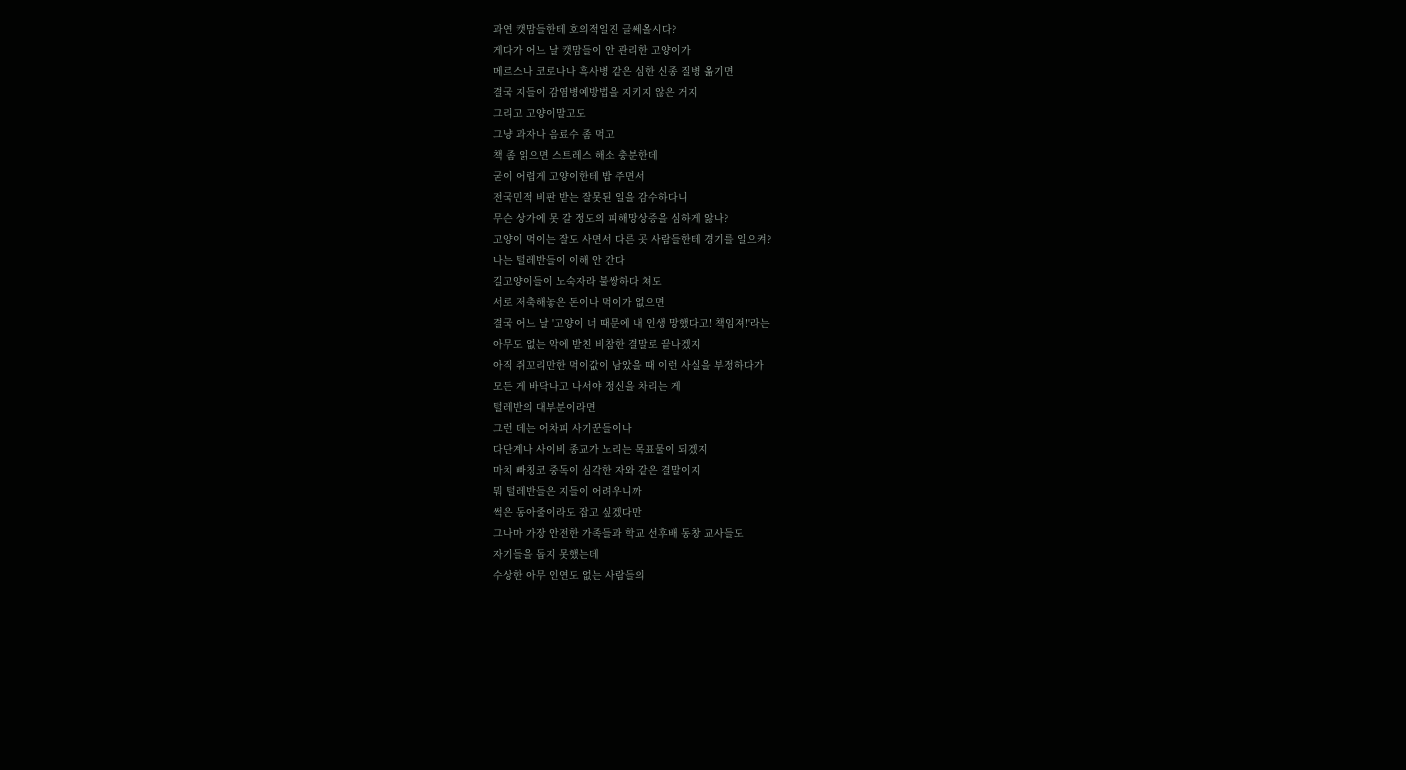과연 캣맘들한테 호의적일진 글쎄올시다?
게다가 어느 날 캣맘들이 안 관리한 고양이가
메르스나 코로나나 흑사병 같은 심한 신종 질병 옮기면
결국 지들이 감염병예방법을 지키지 않은 거지
그리고 고양이말고도
그냥 과자나 음료수 좀 먹고
책 좀 읽으면 스트레스 해소 충분한데
굳이 어렵게 고양이한테 밥 주면서
전국민적 비판 받는 잘못된 일을 감수하다니
무슨 상가에 못 갈 정도의 피해망상증을 심하게 앓나?
고양이 먹이는 잘도 사면서 다른 곳 사람들한테 경기를 일으켜?
나는 털레반들이 이해 안 간다
길고양이들이 노숙자라 불쌍하다 쳐도
서로 저축해놓은 돈이나 먹이가 없으면
결국 어느 날 '고양이 너 때문에 내 인생 망했다고! 책임져!'라는
아무도 없는 악에 받친 비참한 결말로 끝나겠지
아직 쥐꼬리만한 먹이값이 남았을 때 이런 사실을 부정하다가
모든 게 바닥나고 나서야 정신을 차리는 게
털레반의 대부분이라면
그런 데는 어차피 사기꾼들이나
다단계나 사이비 종교가 노리는 목표물이 되겠지
마치 빠칭코 중독이 심각한 자와 같은 결말이지
뭐 털레반들은 지들이 어려우니까
썩은 동아줄이라도 잡고 싶겠다만
그나마 가장 안전한 가족들과 학교 선후배 동창 교사들도
자기들을 돕지 못했는데
수상한 아무 인연도 없는 사람들의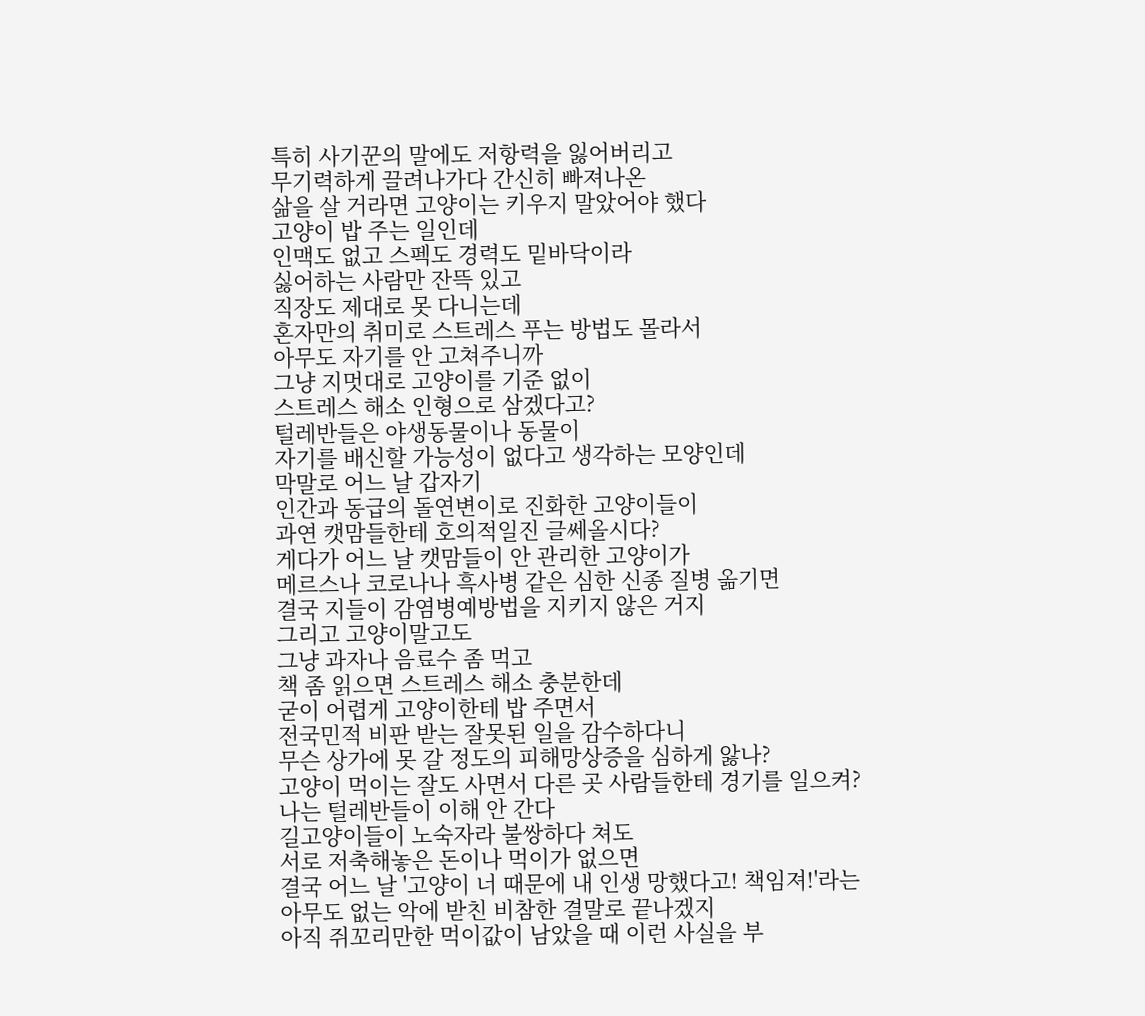특히 사기꾼의 말에도 저항력을 잃어버리고
무기력하게 끌려나가다 간신히 빠져나온
삶을 살 거라면 고양이는 키우지 말았어야 했다
고양이 밥 주는 일인데
인맥도 없고 스펙도 경력도 밑바닥이라
싫어하는 사람만 잔뜩 있고
직장도 제대로 못 다니는데
혼자만의 취미로 스트레스 푸는 방법도 몰라서
아무도 자기를 안 고쳐주니까
그냥 지멋대로 고양이를 기준 없이
스트레스 해소 인형으로 삼겠다고?
털레반들은 야생동물이나 동물이
자기를 배신할 가능성이 없다고 생각하는 모양인데
막말로 어느 날 갑자기
인간과 동급의 돌연변이로 진화한 고양이들이
과연 캣맘들한테 호의적일진 글쎄올시다?
게다가 어느 날 캣맘들이 안 관리한 고양이가
메르스나 코로나나 흑사병 같은 심한 신종 질병 옮기면
결국 지들이 감염병예방법을 지키지 않은 거지
그리고 고양이말고도
그냥 과자나 음료수 좀 먹고
책 좀 읽으면 스트레스 해소 충분한데
굳이 어렵게 고양이한테 밥 주면서
전국민적 비판 받는 잘못된 일을 감수하다니
무슨 상가에 못 갈 정도의 피해망상증을 심하게 앓나?
고양이 먹이는 잘도 사면서 다른 곳 사람들한테 경기를 일으켜?
나는 털레반들이 이해 안 간다
길고양이들이 노숙자라 불쌍하다 쳐도
서로 저축해놓은 돈이나 먹이가 없으면
결국 어느 날 '고양이 너 때문에 내 인생 망했다고! 책임져!'라는
아무도 없는 악에 받친 비참한 결말로 끝나겠지
아직 쥐꼬리만한 먹이값이 남았을 때 이런 사실을 부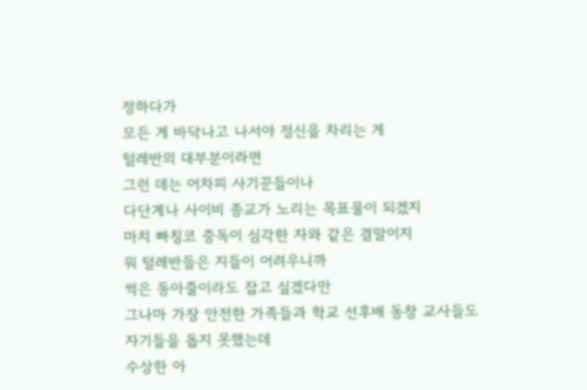정하다가
모든 게 바닥나고 나서야 정신을 차리는 게
털레반의 대부분이라면
그런 데는 어차피 사기꾼들이나
다단계나 사이비 종교가 노리는 목표물이 되겠지
마치 빠칭코 중독이 심각한 자와 같은 결말이지
뭐 털레반들은 지들이 어려우니까
썩은 동아줄이라도 잡고 싶겠다만
그나마 가장 안전한 가족들과 학교 선후배 동창 교사들도
자기들을 돕지 못했는데
수상한 아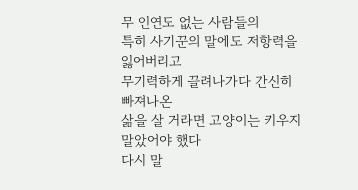무 인연도 없는 사람들의
특히 사기꾼의 말에도 저항력을 잃어버리고
무기력하게 끌려나가다 간신히 빠져나온
삶을 살 거라면 고양이는 키우지 말았어야 했다
다시 말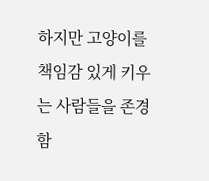하지만 고양이를 책임감 있게 키우는 사람들을 존경함